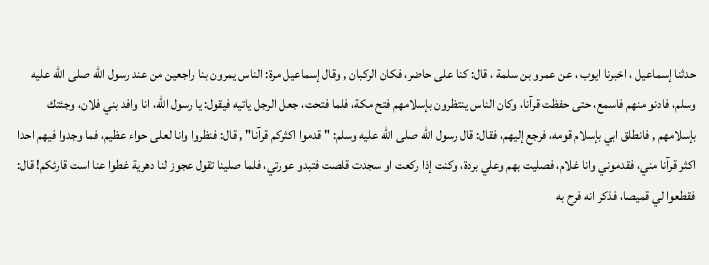حدثنا إسماعيل ، اخبرنا ايوب ، عن عمرو بن سلمة ، قال: كنا على حاضر، فكان الركبان , وقال إسماعيل مرة: الناس يمرون بنا راجعين من عند رسول الله صلى الله عليه وسلم، فادنو منهم فاسمع، حتى حفظت قرآنا، وكان الناس ينتظرون بإسلامهم فتح مكة، فلما فتحت، جعل الرجل ياتيه فيقول: يا رسول الله، انا وافد بني فلان، وجئتك بإسلامهم , فانطلق ابي بإسلام قومه، فرجع إليهم، فقال: قال رسول الله صلى الله عليه وسلم: " قدموا اكثركم قرآنا" , قال: فنظروا وانا لعلى حواء عظيم، فما وجدوا فيهم احدا اكثر قرآنا مني، فقدموني وانا غلام، فصليت بهم وعلي بردة، وكنت إذا ركعت او سجدت قلصت فتبدو عورتي، فلما صلينا تقول عجوز لنا دهرية غطوا عنا است قارئكم! قال: فقطعوا لي قميصا، فذكر انه فرح به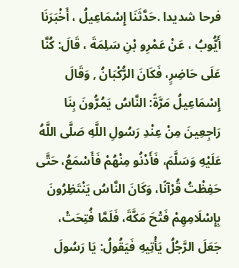فرحا شديدا .حَدَّثَنَا إِسْمَاعِيلُ ، أَخْبَرَنَا أَيُّوبُ ، عَنْ عَمْرِو بْنِ سَلِمَةَ ، قَالَ: كُنَّا عَلَى حَاضِرٍ، فَكَانَ الرُّكْبَانُ , وَقَالَ إِسْمَاعِيلُ مَرَّةً: النَّاسُ يَمُرُّونَ بِنَا رَاجِعِينَ مِنْ عِنْدِ رَسُولِ اللَّهِ صَلَّى اللَّهُ عَلَيْهِ وَسَلَّمَ، فَأَدْنُو مِنْهُمْ فَأَسْمَعُ، حَتَّى حَفِظْتُ قُرْآنًا، وَكَانَ النَّاسُ يَنْتَظِرُونَ بِإِسْلَامِهِمْ فَتْحَ مَكَّةَ، فَلَمَّا فُتِحَتْ، جَعَلَ الرَّجُلُ يَأْتِيهِ فَيَقُولُ: يَا رَسُولَ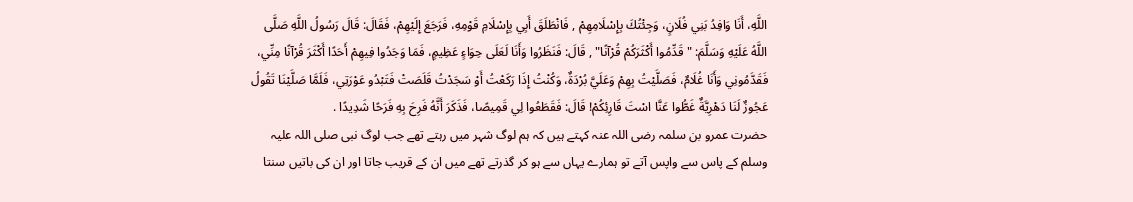اللَّهِ، أَنَا وَافِدُ بَنِي فُلَانٍ، وَجِئْتُكَ بِإِسْلَامِهِمْ , فَانْطَلَقَ أَبِي بِإِسْلَامِ قَوْمِهِ، فَرَجَعَ إِلَيْهِمْ، فَقَالَ: قَالَ رَسُولُ اللَّهِ صَلَّى اللَّهُ عَلَيْهِ وَسَلَّمَ: " قَدِّمُوا أَكْثَرَكُمْ قُرْآنًا" , قَالَ: فَنَظَرُوا وَأَنَا لَعَلَى حِوَاءٍ عَظِيمٍ، فَمَا وَجَدُوا فِيهِمْ أَحَدًا أَكْثَرَ قُرْآنًا مِنِّي، فَقَدَّمُونِي وَأَنَا غُلَامٌ، فَصَلَّيْتُ بِهِمْ وَعَلَيَّ بُرْدَةٌ، وَكُنْتُ إِذَا رَكَعْتُ أَوْ سَجَدْتُ قَلَصَتْ فَتَبْدُو عَوْرَتِي، فَلَمَّا صَلَّيْنَا تَقُولُ عَجُوزٌ لَنَا دَهْرِيَّةٌ غَطُّوا عَنَّا اسْتَ قَارِئِكُمْ! قَالَ: فَقَطَعُوا لِي قَمِيصًا، فَذَكَرَ أَنَّهُ فَرِحَ بِهِ فَرَحًا شَدِيدًا .
حضرت عمرو بن سلمہ رضی اللہ عنہ کہتے ہیں کہ ہم لوگ شہر میں رہتے تھے جب لوگ نبی صلی اللہ علیہ وسلم کے پاس سے واپس آتے تو ہمارے یہاں سے ہو کر گذرتے تھے میں ان کے قریب جاتا اور ان کی باتیں سنتا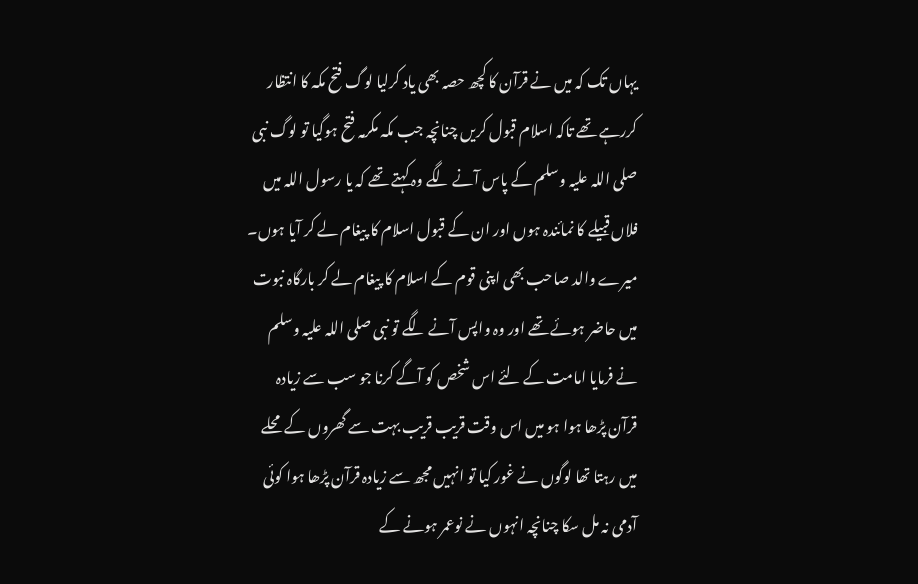یہاں تک کہ میں نے قرآن کا کچھ حصہ بھی یاد کرلیا لوگ فتح مکہ کا انتظار کررہے تھے تاکہ اسلام قبول کریں چنانچہ جب مکہ مکرمہ فتح ہوگیا تو لوگ نبی صلی اللہ علیہ وسلم کے پاس آنے لگے وہ کہتے تھے کہ یا رسول اللہ میں فلاں قبیلے کا نمائندہ ہوں اور ان کے قبول اسلام کا پیغام لے کر آیا ہوں۔ میرے والد صاحب بھی اپنی قوم کے اسلام کا پیغام لے کر بارگاہ نبوت میں حاضر ہوئے تھے اور وہ واپس آنے لگے تو نبی صلی اللہ علیہ وسلم نے فرمایا امامت کے لئے اس شخص کو آگے کرنا جو سب سے زیادہ قرآن پڑھا ہوا ہو میں اس وقت قریب قریب بہت سے گھروں کے محلے میں رہتا تھا لوگوں نے غور کیا تو انہیں مجھ سے زیادہ قرآن پڑھا ہوا کوئی آدمی نہ مل سکا چنانچہ انہوں نے نوعمر ہونے کے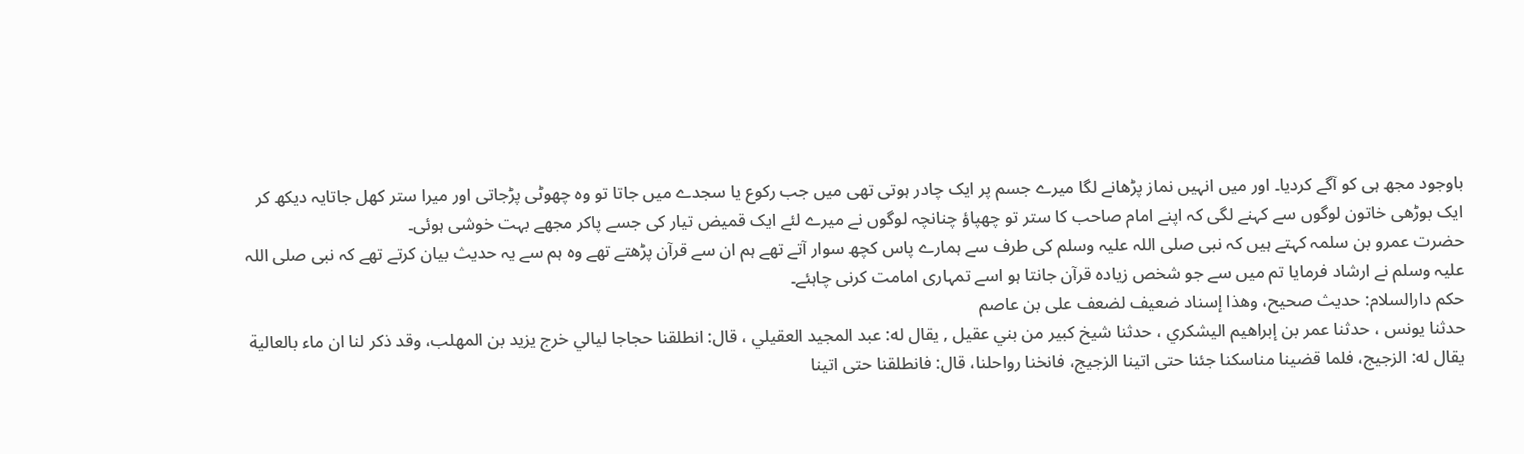باوجود مجھ ہی کو آگے کردیا۔ اور میں انہیں نماز پڑھانے لگا میرے جسم پر ایک چادر ہوتی تھی میں جب رکوع یا سجدے میں جاتا تو وہ چھوٹی پڑجاتی اور میرا ستر کھل جاتایہ دیکھ کر ایک بوڑھی خاتون لوگوں سے کہنے لگی کہ اپنے امام صاحب کا ستر تو چھپاؤ چنانچہ لوگوں نے میرے لئے ایک قمیض تیار کی جسے پاکر مجھے بہت خوشی ہوئی۔
حضرت عمرو بن سلمہ کہتے ہیں کہ نبی صلی اللہ علیہ وسلم کی طرف سے ہمارے پاس کچھ سوار آتے تھے ہم ان سے قرآن پڑھتے تھے وہ ہم سے یہ حدیث بیان کرتے تھے کہ نبی صلی اللہ علیہ وسلم نے ارشاد فرمایا تم میں سے جو شخص زیادہ قرآن جانتا ہو اسے تمہاری امامت کرنی چاہئے۔
حكم دارالسلام: حديث صحيح، وهذا إسناد ضعيف لضعف على بن عاصم
حدثنا يونس ، حدثنا عمر بن إبراهيم اليشكري ، حدثنا شيخ كبير من بني عقيل , يقال له: عبد المجيد العقيلي ، قال: انطلقنا حجاجا ليالي خرج يزيد بن المهلب، وقد ذكر لنا ان ماء بالعالية يقال له: الزجيج، فلما قضينا مناسكنا جئنا حتى اتينا الزجيج، فانخنا رواحلنا، قال: فانطلقنا حتى اتينا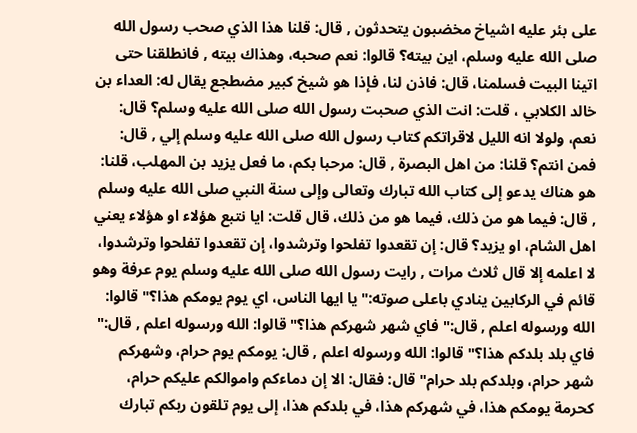على بئر عليه اشياخ مخضبون يتحدثون , قال: قلنا هذا الذي صحب رسول الله صلى الله عليه وسلم، اين بيته؟ قالوا: نعم صحبه، وهذاك بيته , فانطلقنا حتى اتينا البيت فسلمنا، قال: فاذن لنا، فإذا هو شيخ كبير مضطجع يقال له: العداء بن خالد الكلابي ، قلت: انت الذي صحبت رسول الله صلى الله عليه وسلم؟ قال: نعم، ولولا انه الليل لاقراتكم كتاب رسول الله صلى الله عليه وسلم إلي , قال: فمن انتم؟ قلنا: من اهل البصرة , قال: مرحبا بكم، ما فعل يزيد بن المهلب، قلنا: هو هناك يدعو إلى كتاب الله تبارك وتعالى وإلى سنة النبي صلى الله عليه وسلم , قال: فيما هو من ذلك، فيما هو من ذلك، قال قلت: ايا نتبع هؤلاء او هؤلاء يعني اهل الشام، او يزيد؟ قال: إن تقعدوا تفلحوا وترشدوا، إن تقعدوا تفلحوا وترشدوا، لا اعلمه إلا قال ثلاث مرات , رايت رسول الله صلى الله عليه وسلم يوم عرفة وهو قائم في الركابين ينادي باعلى صوته:" يا ايها الناس، اي يوم يومكم هذا؟" قالوا: الله ورسوله اعلم , قال:" فاي شهر شهركم هذا؟" قالوا: الله ورسوله اعلم , قال:" فاي بلد بلدكم هذا؟" قالوا: الله ورسوله اعلم , قال: يومكم يوم حرام، وشهركم شهر حرام، وبلدكم بلد حرام" قال: فقال: الا إن دماءكم واموالكم عليكم حرام، كحرمة يومكم هذا، في شهركم هذا، في بلدكم هذا، إلى يوم تلقون ربكم تبارك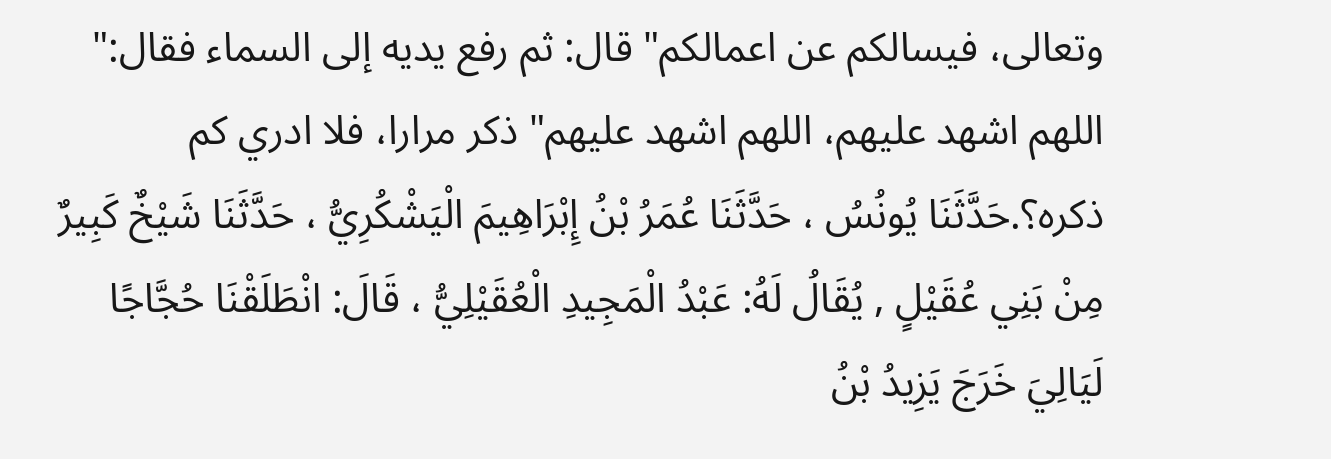وتعالى، فيسالكم عن اعمالكم" قال: ثم رفع يديه إلى السماء فقال:" اللهم اشهد عليهم، اللهم اشهد عليهم" ذكر مرارا، فلا ادري كم ذكره؟.حَدَّثَنَا يُونُسُ ، حَدَّثَنَا عُمَرُ بْنُ إِبْرَاهِيمَ الْيَشْكُرِيُّ ، حَدَّثَنَا شَيْخٌ كَبِيرٌ مِنْ بَنِي عُقَيْلٍ , يُقَالُ لَهُ: عَبْدُ الْمَجِيدِ الْعُقَيْلِيُّ ، قَالَ: انْطَلَقْنَا حُجَّاجًا لَيَالِيَ خَرَجَ يَزِيدُ بْنُ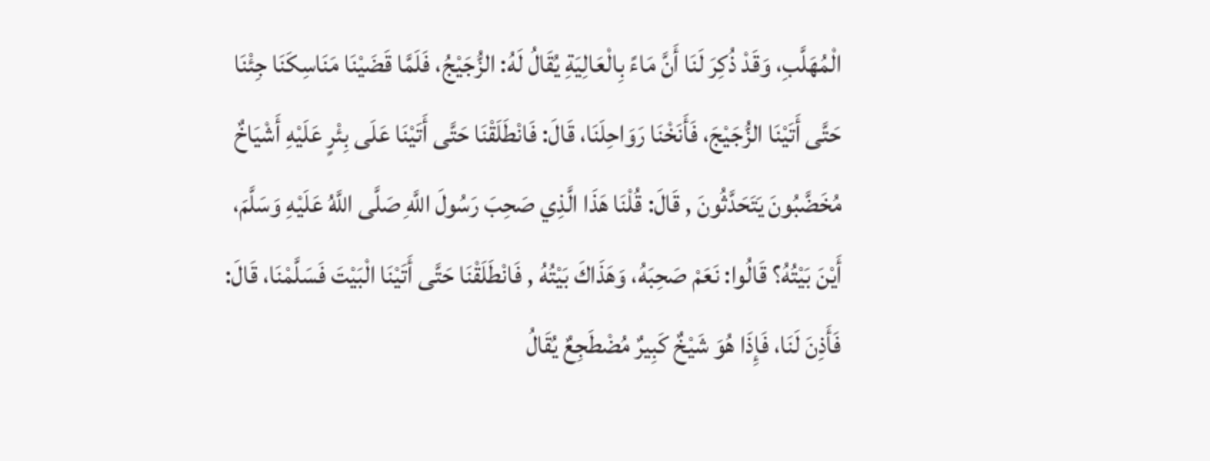الْمُهَلَّبِ، وَقَدْ ذُكِرَ لَنَا أَنَّ مَاءً بِالْعَالِيَةِ يُقَالُ لَهُ: الزُّجَيْجُ، فَلَمَّا قَضَيْنَا مَنَاسِكَنَا جِئْنَا حَتَّى أَتَيْنَا الزُّجَيْجَ، فَأَنَخْنَا رَوَاحِلَنَا، قَالَ: فَانْطَلَقْنَا حَتَّى أَتَيْنَا عَلَى بِئْرٍ عَلَيْهِ أَشْيَاخٌ مُخَضَّبُونَ يَتَحَدَّثُونَ , قَالَ: قُلْنَا هَذَا الَّذِي صَحِبَ رَسُولَ اللَّهِ صَلَّى اللَّهُ عَلَيْهِ وَسَلَّمَ، أَيْنَ بَيْتُهُ؟ قَالُوا: نَعَمْ صَحِبَهُ، وَهَذَاكَ بَيْتُهُ , فَانْطَلَقْنَا حَتَّى أَتَيْنَا الْبَيْتَ فَسَلَّمْنَا، قَالَ: فَأَذِنَ لَنَا، فَإِذَا هُوَ شَيْخٌ كَبِيرٌ مُضْطَجِعٌ يُقَالُ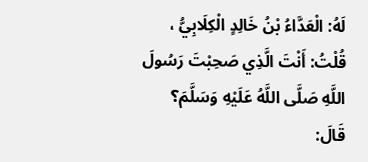لَهُ: الْعَدَّاءُ بْنُ خَالِدٍ الْكِلَابِيُّ ، قُلْتُ: أَنْتَ الَّذِي صَحِبْتَ رَسُولَ اللَّهِ صَلَّى اللَّهُ عَلَيْهِ وَسَلَّمَ؟ قَالَ: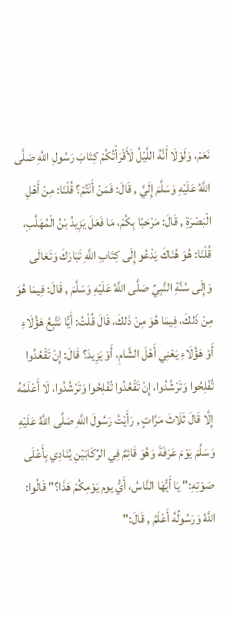نَعَمْ، وَلَوْلَا أَنَّهُ اللَّيْلُ لَأَقْرَأْتُكُمْ كِتَابَ رَسُولِ اللَّهِ صَلَّى اللَّهُ عَلَيْهِ وَسَلَّمَ إِلَيَّ , قَالَ: فَمَنْ أَنْتُمْ؟ قُلْنَا: مِنْ أَهْلِ الْبَصْرَةِ , قَالَ: مَرْحَبًا بِكُمْ، مَا فَعَلَ يَزِيدُ بْنُ الْمُهَلَّبِ، قُلْنَا: هُوَ هُنَاكَ يَدْعُو إِلَى كِتَابِ اللَّهِ تَبَارَكَ وَتَعَالَى وَإِلَى سُنَّةِ النَّبِيِّ صَلَّى اللَّهُ عَلَيْهِ وَسَلَّمَ , قَالَ: فِيمَا هُوَ مِنْ ذَلكَ، فِيمَا هُوَ مِنْ ذَلكَ، قَالَ قُلْتُ: أَيًّا نَتَّبِعُ هَؤُلَاءِ أَوْ هَؤُلَاءِ يَعْنِي أَهْلَ الشَّامِ، أَوْ يَزِيدَ؟ قَالَ: إِنْ تَقْعُدُوا تُفْلِحُوا وَتَرْشُدُوا، إِنْ تَقْعُدُوا تُفْلِحُوا وَتَرْشُدُوا، لَا أَعْلَمُهُ إِلَّا قَالَ ثَلَاثَ مَرَّاتٍ , رَأَيْتُ رَسُولَ اللَّهِ صَلَّى اللَّهُ عَلَيْهِ وَسَلَّمَ يَوْمَ عَرَفَةَ وَهُوَ قَائِمٌ فِي الرِّكَابَيْنِ يُنَادِي بِأَعْلَى صَوْتِهِ:" يَا أَيُّهَا النَّاسُ، أَيُّ يوم يَوْمِكُمْ هَذَا؟" قَالُوا: اللَّهُ وَرَسُولُهُ أَعْلَمُ , قَالَ:"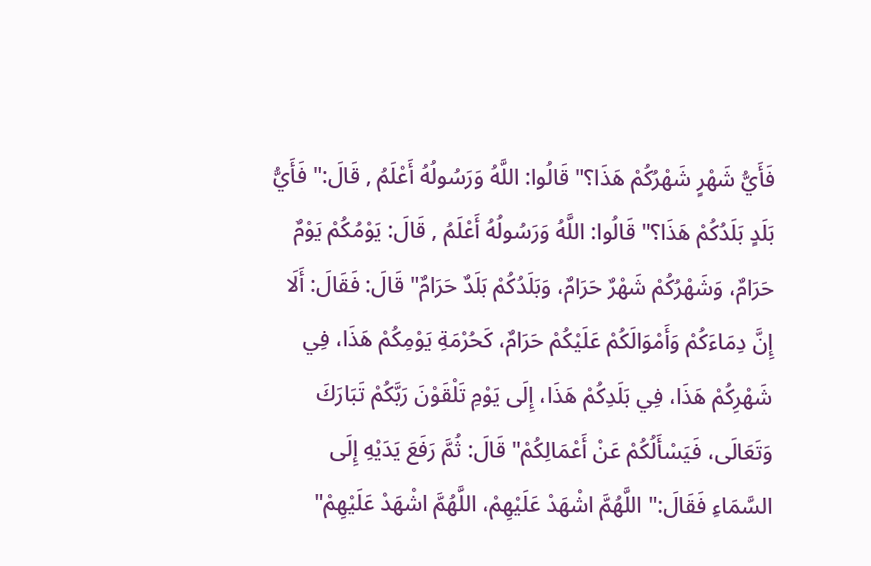فَأَيُّ شَهْرٍ شَهْرُكُمْ هَذَا؟" قَالُوا: اللَّهُ وَرَسُولُهُ أَعْلَمُ , قَالَ:" فَأَيُّ بَلَدٍ بَلَدُكُمْ هَذَا؟" قَالُوا: اللَّهُ وَرَسُولُهُ أَعْلَمُ , قَالَ: يَوْمُكُمْ يَوْمٌ حَرَامٌ، وَشَهْرُكُمْ شَهْرٌ حَرَامٌ، وَبَلَدُكُمْ بَلَدٌ حَرَامٌ" قَالَ: فَقَالَ: أَلَا إِنَّ دِمَاءَكُمْ وَأَمْوَالَكُمْ عَلَيْكُمْ حَرَامٌ، كَحُرْمَةِ يَوْمِكُمْ هَذَا، فِي شَهْرِكُمْ هَذَا، فِي بَلَدِكُمْ هَذَا، إِلَى يَوْمِ تَلْقَوْنَ رَبَّكُمْ تَبَارَكَ وَتَعَالَى، فَيَسْأَلُكُمْ عَنْ أَعْمَالِكُمْ" قَالَ: ثُمَّ رَفَعَ يَدَيْهِ إِلَى السَّمَاءِ فَقَالَ:" اللَّهُمَّ اشْهَدْ عَلَيْهِمْ، اللَّهُمَّ اشْهَدْ عَلَيْهِمْ"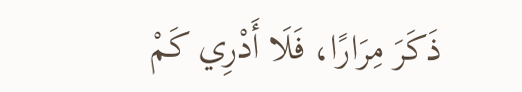ذَكَرَ مِرَارًا، فَلَا أَدْرِي كَمْ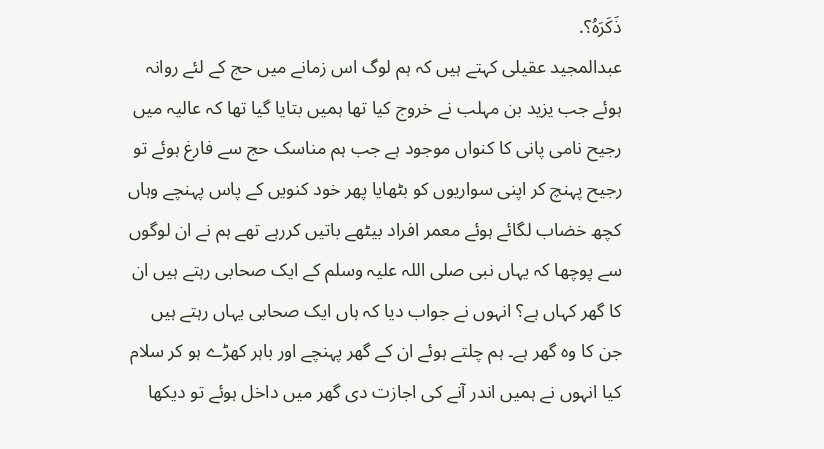ذَكَرَهُ؟.
عبدالمجید عقیلی کہتے ہیں کہ ہم لوگ اس زمانے میں حج کے لئے روانہ ہوئے جب یزید بن مہلب نے خروج کیا تھا ہمیں بتایا گیا تھا کہ عالیہ میں رجیح نامی پانی کا کنواں موجود ہے جب ہم مناسک حج سے فارغ ہوئے تو رجیح پہنچ کر اپنی سواریوں کو بٹھایا پھر خود کنویں کے پاس پہنچے وہاں کچھ خضاب لگائے ہوئے معمر افراد بیٹھے باتیں کررہے تھے ہم نے ان لوگوں سے پوچھا کہ یہاں نبی صلی اللہ علیہ وسلم کے ایک صحابی رہتے ہیں ان کا گھر کہاں ہے؟ انہوں نے جواب دیا کہ ہاں ایک صحابی یہاں رہتے ہیں جن کا وہ گھر ہے۔ ہم چلتے ہوئے ان کے گھر پہنچے اور باہر کھڑے ہو کر سلام کیا انہوں نے ہمیں اندر آنے کی اجازت دی گھر میں داخل ہوئے تو دیکھا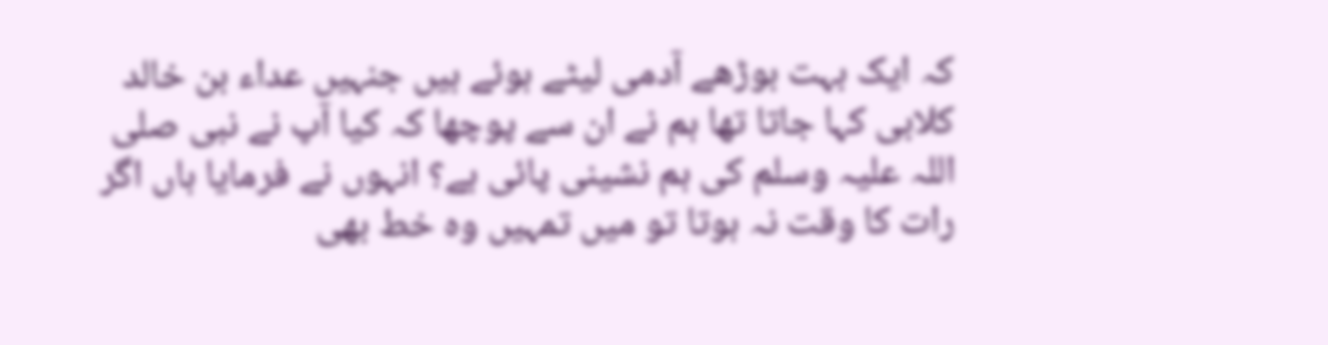کہ ایک بہت بوڑھے آدمی لیٹے ہوئے ہیں جنہیں عداء بن خالد کلابی کہا جاتا تھا ہم نے ان سے پوچھا کہ کیا آپ نے نبی صلی اللہ علیہ وسلم کی ہم نشینی پائی ہے؟ انہوں نے فرمایا ہاں اگر رات کا وقت نہ ہوتا تو میں تمہیں وہ خط بھی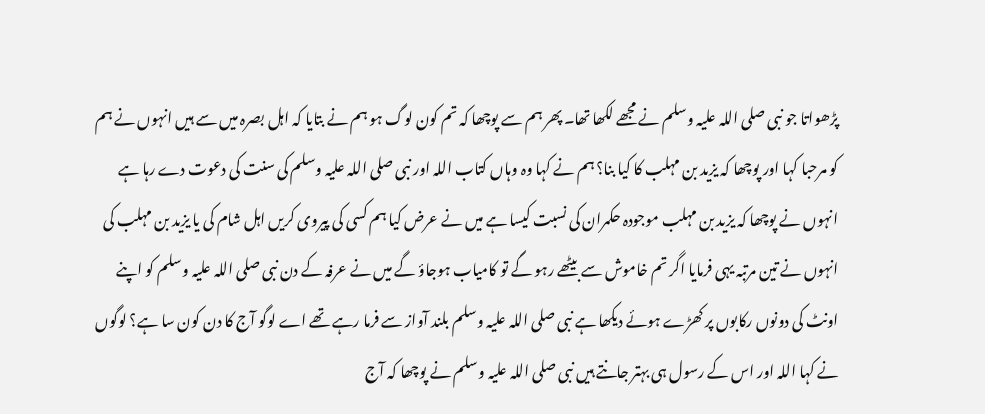پڑھواتا جو نبی صلی اللہ علیہ وسلم نے مجھے لکھا تھا۔ پھر ہم سے پوچھا کہ تم کون لوگ ہو ہم نے بتایا کہ اہل بصرہ میں سے ہیں انہوں نے ہم کو مرحبا کہا اور پوچھا کہ یزید بن مہلب کا کیا بنا؟ ہم نے کہا وہ وہاں کتاب اللہ اور نبی صلی اللہ علیہ وسلم کی سنت کی دعوت دے رہا ہے انہوں نے پوچھا کہ یزید بن مہلب موجودہ حکمران کی نسبت کیسا ہے میں نے عرض کیا ہم کسی کی پیروی کریں اہل شام کی یا یزید بن مہلب کی انہوں نے تین مرتبہ یہی فرمایا اگر تم خاموش سے بیٹھے رہو گے تو کامیاب ہوجاؤ گے میں نے عرفہ کے دن نبی صلی اللہ علیہ وسلم کو اپنے اونٹ کی دونوں رکابوں پر کھڑے ہوئے دیکھا ہے نبی صلی اللہ علیہ وسلم بلند آواز سے فرما رہے تھے اے لوگو آج کا دن کون سا ہے؟ لوگوں نے کہا اللہ اور اس کے رسول ہی بہتر جانتے ہیں نبی صلی اللہ علیہ وسلم نے پوچھا کہ آج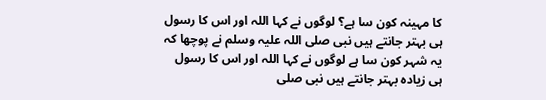کا مہینہ کون سا ہے؟ لوگوں نے کہا اللہ اور اس کا رسول ہی بہتر جانتے ہیں نبی صلی اللہ علیہ وسلم نے پوچھا کہ یہ شہر کون سا ہے لوگوں نے کہا اللہ اور اس کا رسول ہی زیادہ بہتر جانتے ہیں نبی صلی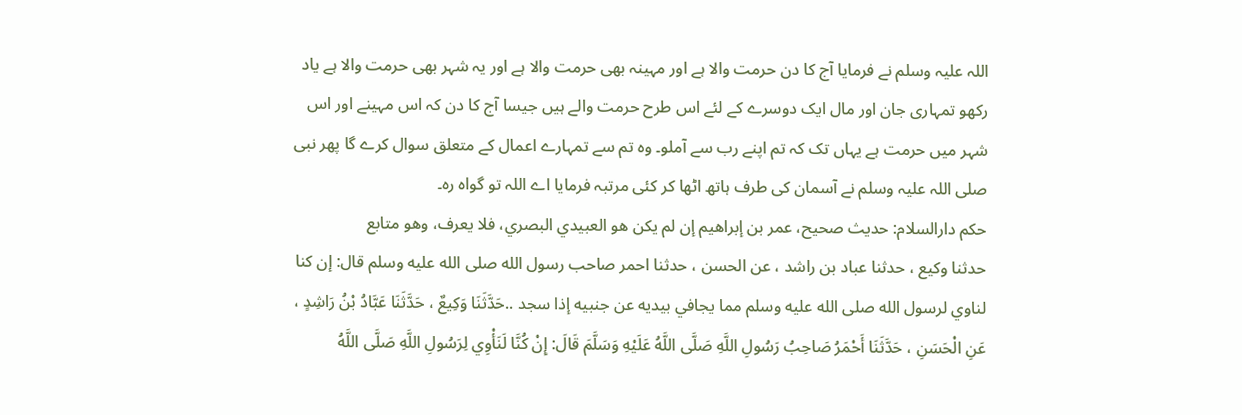اللہ علیہ وسلم نے فرمایا آج کا دن حرمت والا ہے اور مہینہ بھی حرمت والا ہے اور یہ شہر بھی حرمت والا ہے یاد رکھو تمہاری جان اور مال ایک دوسرے کے لئے اس طرح حرمت والے ہیں جیسا آج کا دن کہ اس مہینے اور اس شہر میں حرمت ہے یہاں تک کہ تم اپنے رب سے آملو۔ وہ تم سے تمہارے اعمال کے متعلق سوال کرے گا پھر نبی صلی اللہ علیہ وسلم نے آسمان کی طرف ہاتھ اٹھا کر کئی مرتبہ فرمایا اے اللہ تو گواہ رہ۔
حكم دارالسلام: حديث صحيح، عمر بن إبراهيم إن لم يكن هو العبيدي البصري، فلا يعرف، وهو متابع
حدثنا وكيع ، حدثنا عباد بن راشد ، عن الحسن ، حدثنا احمر صاحب رسول الله صلى الله عليه وسلم قال: إن كنا لناوي لرسول الله صلى الله عليه وسلم مما يجافي بيديه عن جنبيه إذا سجد ..حَدَّثَنَا وَكِيعٌ ، حَدَّثَنَا عَبَّادُ بْنُ رَاشِدٍ ، عَنِ الْحَسَنِ ، حَدَّثَنَا أَحْمَرُ صَاحِبُ رَسُولِ اللَّهِ صَلَّى اللَّهُ عَلَيْهِ وَسَلَّمَ قَالَ: إِنْ كُنَّا لَنَأْوِي لِرَسُولِ اللَّهِ صَلَّى اللَّهُ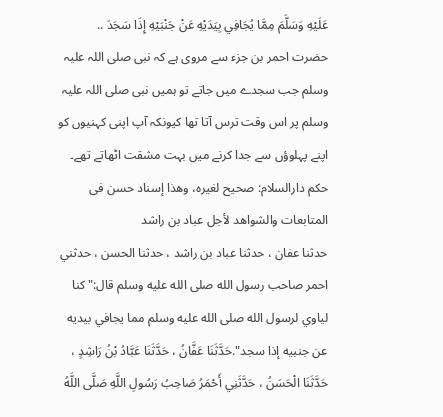عَلَيْهِ وَسَلَّمَ مِمَّا يُجَافِي بِيَدَيْهِ عَنْ جَنْبَيْهِ إِذَا سَجَدَ ..
حضرت احمر بن جزء سے مروی ہے کہ نبی صلی اللہ علیہ وسلم جب سجدے میں جاتے تو ہمیں نبی صلی اللہ علیہ وسلم پر اس وقت ترس آتا تھا کیونکہ آپ اپنی کہنیوں کو اپنے پہلوؤں سے جدا کرنے میں بہت مشقت اٹھاتے تھے۔
حكم دارالسلام: صحيح لغيره، وهذا إسناد حسن فى المتابعات والشواهد لأجل عباد بن راشد
حدثنا عفان ، حدثنا عباد بن راشد ، حدثنا الحسن ، حدثني احمر صاحب رسول الله صلى الله عليه وسلم قال:" كنا لياوي لرسول الله صلى الله عليه وسلم مما يجافي بيديه عن جنبيه إذا سجد".حَدَّثَنَا عَفَّانُ ، حَدَّثَنَا عَبَّادُ بْنُ رَاشِدٍ ، حَدَّثَنَا الْحَسَنُ ، حَدَّثَنِي أَحْمَرُ صَاحِبُ رَسُولِ اللَّهِ صَلَّى اللَّهُ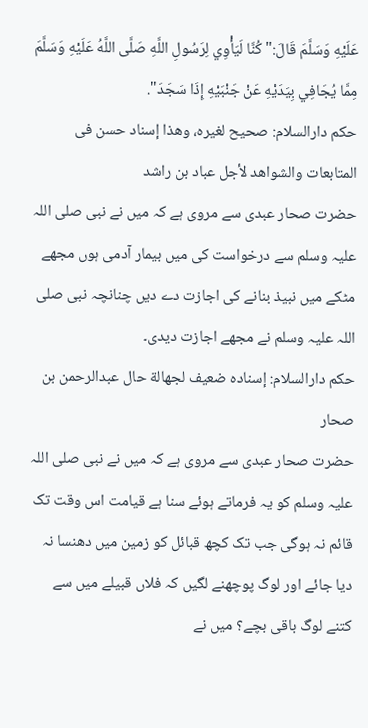عَلَيْهِ وَسَلَّمَ قَالَ:" كُنَّا لَيَأْوِي لِرَسُولِ اللَّهِ صَلَّى اللَّهُ عَلَيْهِ وَسَلَّمَ مِمَّا يُجَافِي بِيَدَيْهِ عَنْ جَنْبَيْهِ إِذَا سَجَدَ".
حكم دارالسلام: صحيح لغيره، وهذا إسناد حسن فى المتابعات والشواهد لأجل عباد بن راشد
حضرت صحار عبدی سے مروی ہے کہ میں نے نبی صلی اللہ علیہ وسلم سے درخواست کی میں بیمار آدمی ہوں مجھے مٹکے میں نبیذ بنانے کی اجازت دے دیں چنانچہ نبی صلی اللہ علیہ وسلم نے مجھے اجازت دیدی۔
حكم دارالسلام: إسناده ضعيف لجهالة حال عبدالرحمن بن صحار
حضرت صحار عبدی سے مروی ہے کہ میں نے نبی صلی اللہ علیہ وسلم کو یہ فرماتے ہوئے سنا ہے قیامت اس وقت تک قائم نہ ہوگی جب تک کچھ قبائل کو زمین میں دھنسا نہ دیا جائے اور لوگ پوچھنے لگیں کہ فلاں قبیلے میں سے کتنے لوگ باقی بچے؟ میں نے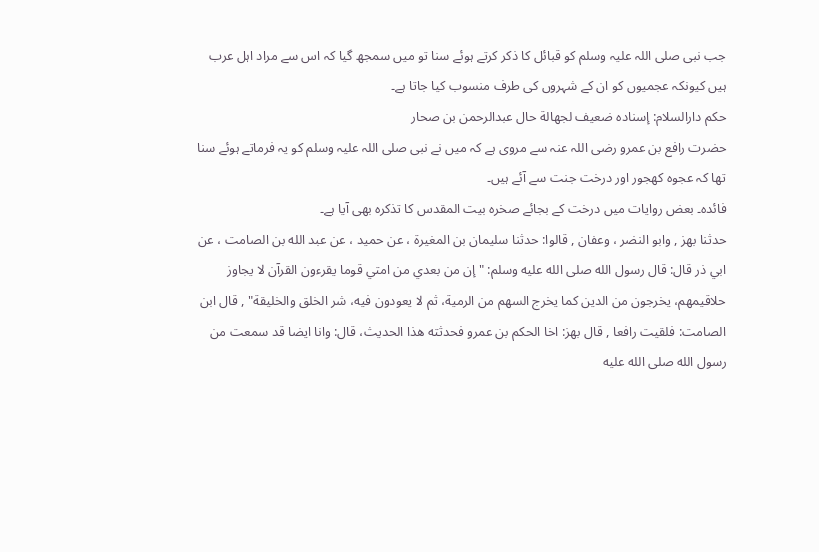جب نبی صلی اللہ علیہ وسلم کو قبائل کا ذکر کرتے ہوئے سنا تو میں سمجھ گیا کہ اس سے مراد اہل عرب ہیں کیونکہ عجمیوں کو ان کے شہروں کی طرف منسوب کیا جاتا ہے۔
حكم دارالسلام: إسناده ضعيف لجهالة حال عبدالرحمن بن صحار
حضرت رافع بن عمرو رضی اللہ عنہ سے مروی ہے کہ میں نے نبی صلی اللہ علیہ وسلم کو یہ فرماتے ہوئے سنا تھا کہ عجوہ کھجور اور درخت جنت سے آئے ہیں۔
فائدہ۔ بعض روایات میں درخت کے بجائے صخرہ بیت المقدس کا تذکرہ بھی آیا ہے۔
حدثنا بهز , وابو النضر ، وعفان , قالوا: حدثنا سليمان بن المغيرة ، عن حميد ، عن عبد الله بن الصامت ، عن ابي ذر قال: قال رسول الله صلى الله عليه وسلم: " إن من بعدي من امتي قوما يقرءون القرآن لا يجاوز حلاقيمهم، يخرجون من الدين كما يخرج السهم من الرمية، ثم لا يعودون فيه، شر الخلق والخليقة" , قال ابن الصامت: فلقيت رافعا , قال بهز: اخا الحكم بن عمرو فحدثته هذا الحديث، قال: وانا ايضا قد سمعت من رسول الله صلى الله عليه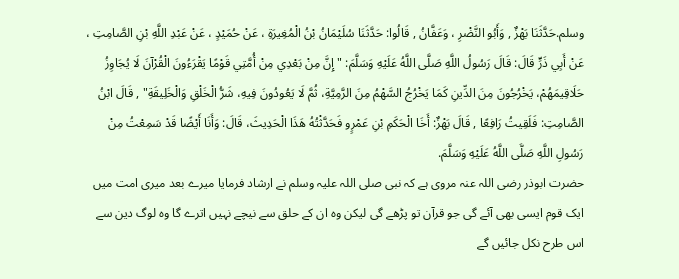وسلم.حَدَّثَنَا بَهْزٌ , وَأَبُو النَّضْرِ ، وَعَفَّانُ , قَالُوا: حَدَّثَنَا سُلَيْمَانُ بْنُ الْمُغِيرَةِ ، عَنْ حُمَيْدٍ ، عَنْ عَبْدِ اللَّهِ بْنِ الصَّامِتِ ، عَنْ أَبِي ذَرٍّ قَالَ: قَالَ رَسُولُ اللَّهِ صَلَّى اللَّهُ عَلَيْهِ وَسَلَّمَ: " إِنَّ مِنْ بَعْدِي مِنْ أُمَّتِي قَوْمًا يَقْرَءُونَ الْقُرْآنَ لَا يُجَاوِزُ حَلَاقِيمَهُمْ، يَخْرُجُونَ مِنَ الدِّينِ كَمَا يَخْرُجُ السَّهْمُ مِنَ الرَّمِيَّةِ، ثُمَّ لَا يَعُودُونَ فِيهِ، شَرُّ الْخَلْقِ وَالْخَلِيقَةِ" , قَالَ ابْنُ الصَّامِتِ: فَلَقِيتُ رَافِعًا , قَالَ بَهْزٌ: أَخَا الْحَكَمِ بْنِ عَمْرٍو فَحَدَّثْتُهُ هَذَا الْحَدِيثَ، قَالَ: وَأَنَا أَيْضًا قَدْ سَمِعْتُ مِنْ رَسُولِ اللَّهِ صَلَّى اللَّهُ عَلَيْهِ وَسَلَّمَ.
حضرت ابوذر رضی اللہ عنہ مروی ہے کہ نبی صلی اللہ علیہ وسلم نے ارشاد فرمایا میرے بعد میری امت میں ایک قوم ایسی بھی آئے گی جو قرآن تو پڑھے گی لیکن وہ ان کے حلق سے نیچے نہیں اترے گا وہ لوگ دین سے اس طرح نکل جائیں گے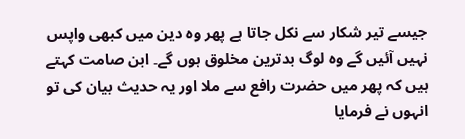جیسے تیر شکار سے نکل جاتا ہے پھر وہ دین میں کبھی واپس نہیں آئیں گے وہ لوگ بدترین مخلوق ہوں گے۔ ابن صامت کہتے ہیں کہ پھر میں حضرت رافع سے ملا اور یہ حدیث بیان کی تو انہوں نے فرمایا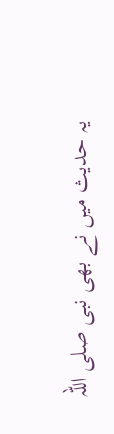یہ حدیث میں نے بھی نبی صلی اللہ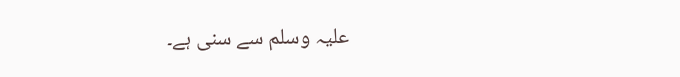علیہ وسلم سے سنی ہے۔